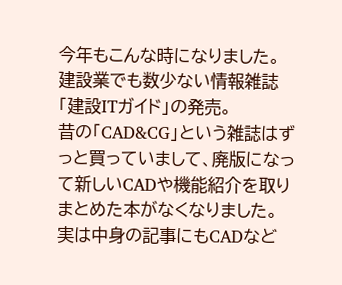今年もこんな時になりました。 建設業でも数少ない情報雑誌「建設ITガイド」の発売。
昔の「CAD&CG」という雑誌はずっと買っていまして、廃版になって新しいCADや機能紹介を取りまとめた本がなくなりました。
実は中身の記事にもCADなど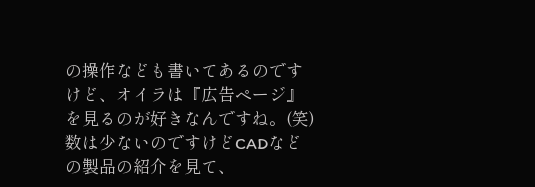の操作なども書いてあるのですけど、オイラは『広告ページ』を見るのが好きなんですね。(笑)
数は少ないのですけどCADなどの製品の紹介を見て、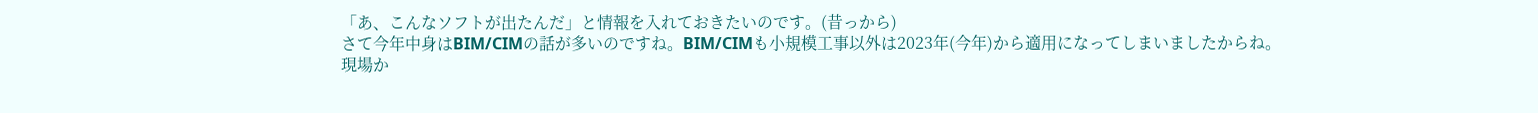「あ、こんなソフトが出たんだ」と情報を入れておきたいのです。(昔っから)
さて今年中身はBIM/CIMの話が多いのですね。BIM/CIMも小規模工事以外は2023年(今年)から適用になってしまいましたからね。
現場か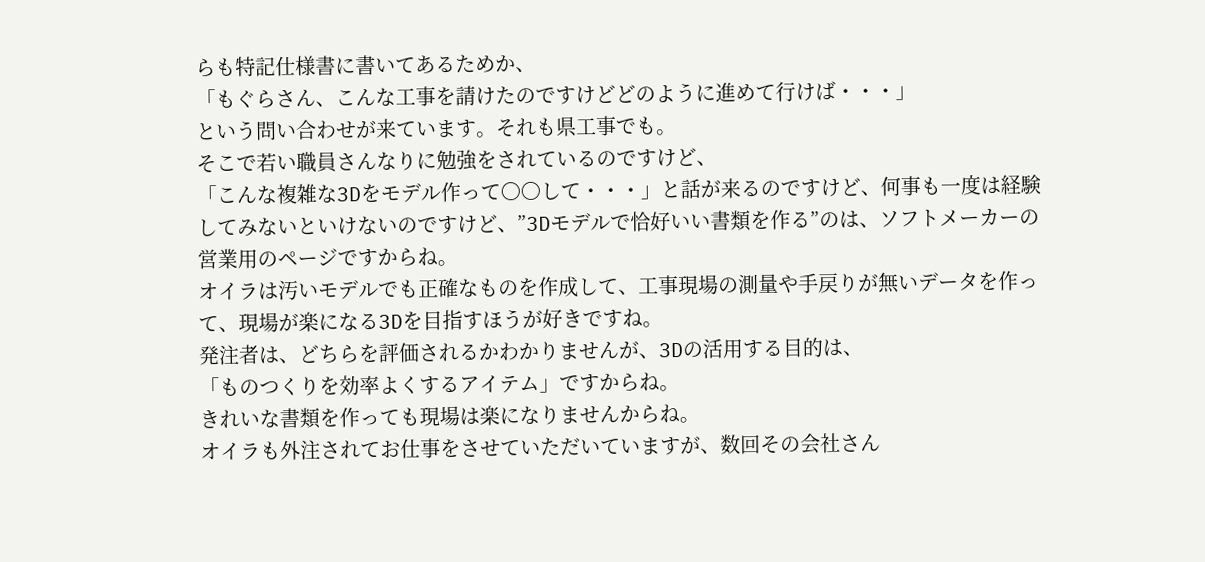らも特記仕様書に書いてあるためか、
「もぐらさん、こんな工事を請けたのですけどどのように進めて行けば・・・」
という問い合わせが来ています。それも県工事でも。
そこで若い職員さんなりに勉強をされているのですけど、
「こんな複雑な3Dをモデル作って〇〇して・・・」と話が来るのですけど、何事も一度は経験してみないといけないのですけど、”3Dモデルで恰好いい書類を作る”のは、ソフトメーカーの営業用のページですからね。
オイラは汚いモデルでも正確なものを作成して、工事現場の測量や手戻りが無いデータを作って、現場が楽になる3Dを目指すほうが好きですね。
発注者は、どちらを評価されるかわかりませんが、3Dの活用する目的は、
「ものつくりを効率よくするアイテム」ですからね。
きれいな書類を作っても現場は楽になりませんからね。
オイラも外注されてお仕事をさせていただいていますが、数回その会社さん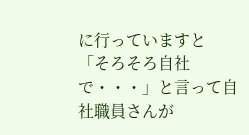に行っていますと
「そろそろ自社で・・・」と言って自社職員さんが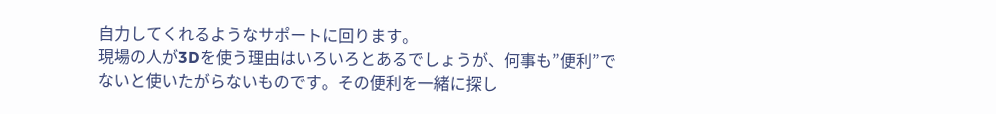自力してくれるようなサポートに回ります。
現場の人が3Dを使う理由はいろいろとあるでしょうが、何事も”便利”でないと使いたがらないものです。その便利を一緒に探し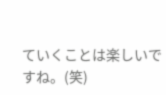ていくことは楽しいですね。(笑)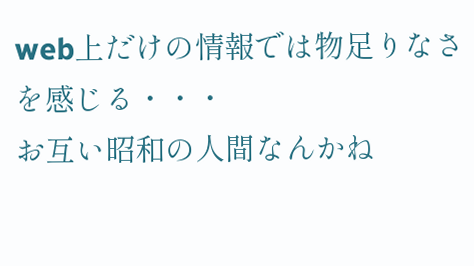web上だけの情報では物足りなさを感じる・・・
お互い昭和の人間なんかね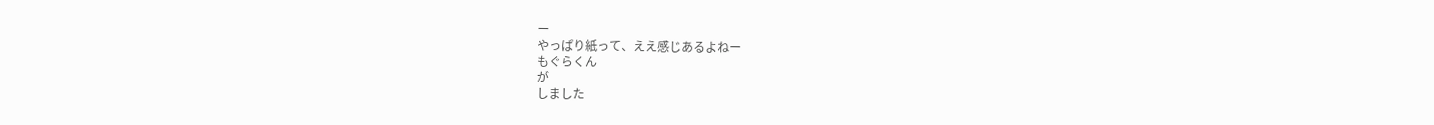ー
やっぱり紙って、ええ感じあるよねー
もぐらくん
が
しました